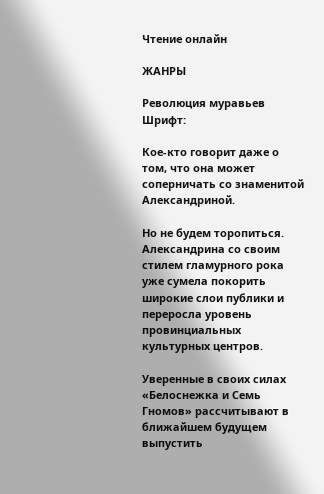Чтение онлайн

ЖАНРЫ

Революция муравьев
Шрифт:

Кое-кто говорит даже о том, что она может соперничать со знаменитой Александриной.

Но не будем торопиться. Александрина со своим стилем гламурного рока уже сумела покорить широкие слои публики и переросла уровень провинциальных культурных центров.

Уверенные в своих силах «Белоснежка и Семь Гномов» рассчитывают в ближайшем будущем выпустить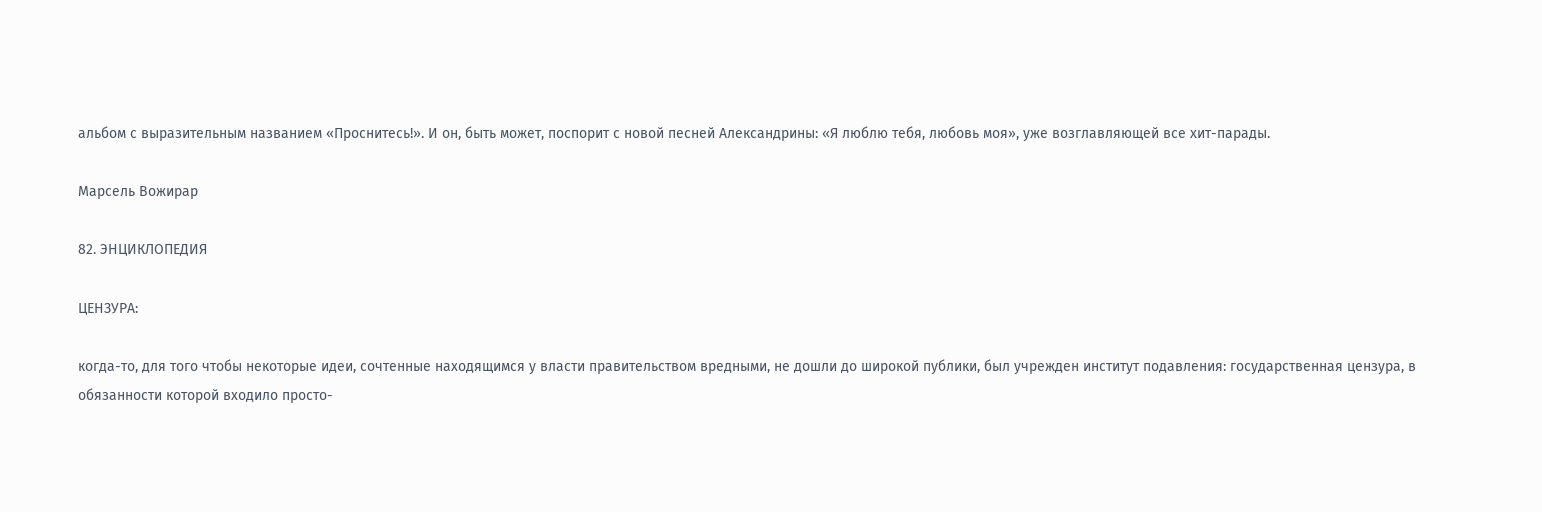альбом с выразительным названием «Проснитесь!». И он, быть может, поспорит с новой песней Александрины: «Я люблю тебя, любовь моя», уже возглавляющей все хит-парады.

Марсель Вожирар

82. ЭНЦИКЛОПЕДИЯ

ЦЕНЗУРА:

когда-то, для того чтобы некоторые идеи, сочтенные находящимся у власти правительством вредными, не дошли до широкой публики, был учрежден институт подавления: государственная цензура, в обязанности которой входило просто-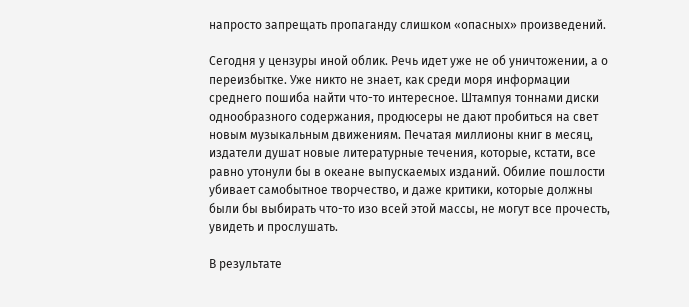напросто запрещать пропаганду слишком «опасных» произведений.

Сегодня у цензуры иной облик. Речь идет уже не об уничтожении, а о переизбытке. Уже никто не знает, как среди моря информации среднего пошиба найти что-то интересное. Штампуя тоннами диски однообразного содержания, продюсеры не дают пробиться на свет новым музыкальным движениям. Печатая миллионы книг в месяц, издатели душат новые литературные течения, которые, кстати, все равно утонули бы в океане выпускаемых изданий. Обилие пошлости убивает самобытное творчество, и даже критики, которые должны были бы выбирать что-то изо всей этой массы, не могут все прочесть, увидеть и прослушать.

В результате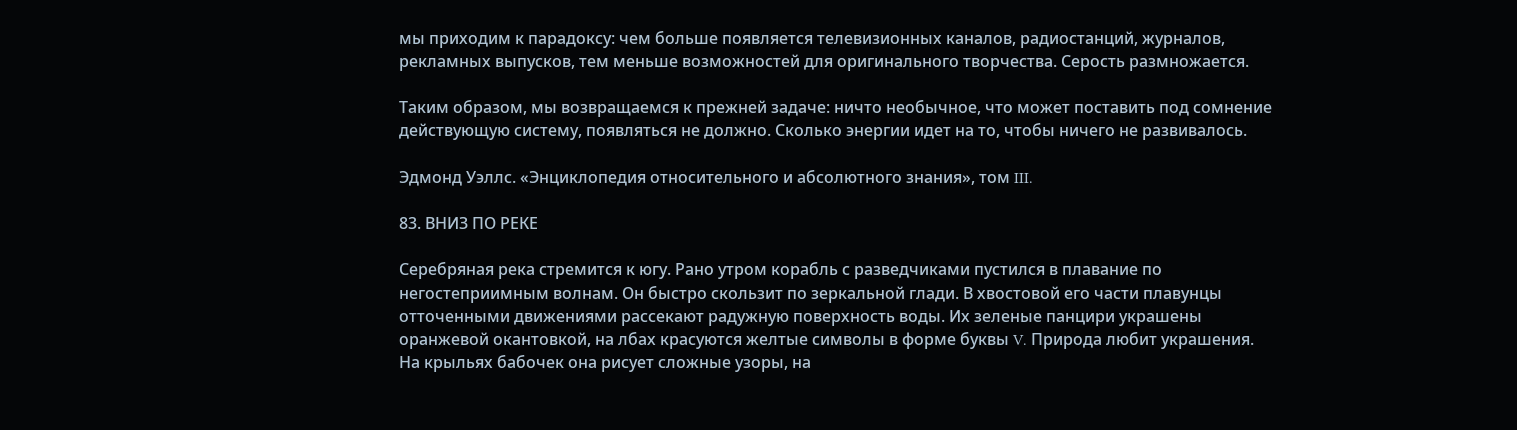мы приходим к парадоксу: чем больше появляется телевизионных каналов, радиостанций, журналов, рекламных выпусков, тем меньше возможностей для оригинального творчества. Серость размножается.

Таким образом, мы возвращаемся к прежней задаче: ничто необычное, что может поставить под сомнение действующую систему, появляться не должно. Сколько энергии идет на то, чтобы ничего не развивалось.

Эдмонд Уэллс. «Энциклопедия относительного и абсолютного знания», том III.

83. ВНИЗ ПО РЕКЕ

Серебряная река стремится к югу. Рано утром корабль с разведчиками пустился в плавание по негостеприимным волнам. Он быстро скользит по зеркальной глади. В хвостовой его части плавунцы отточенными движениями рассекают радужную поверхность воды. Их зеленые панцири украшены оранжевой окантовкой, на лбах красуются желтые символы в форме буквы V. Природа любит украшения. На крыльях бабочек она рисует сложные узоры, на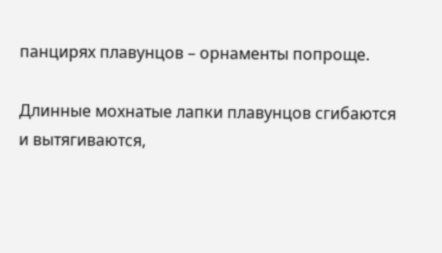панцирях плавунцов – орнаменты попроще.

Длинные мохнатые лапки плавунцов сгибаются и вытягиваются,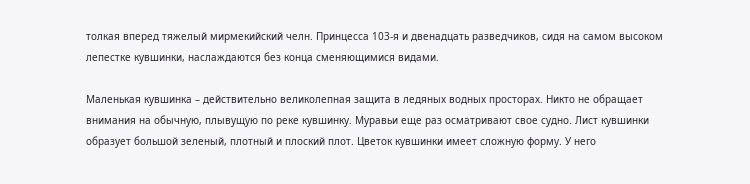толкая вперед тяжелый мирмекийский челн. Принцесса 103-я и двенадцать разведчиков, сидя на самом высоком лепестке кувшинки, наслаждаются без конца сменяющимися видами.

Маленькая кувшинка – действительно великолепная защита в ледяных водных просторах. Никто не обращает внимания на обычную, плывущую по реке кувшинку. Муравьи еще раз осматривают свое судно. Лист кувшинки образует большой зеленый, плотный и плоский плот. Цветок кувшинки имеет сложную форму. У него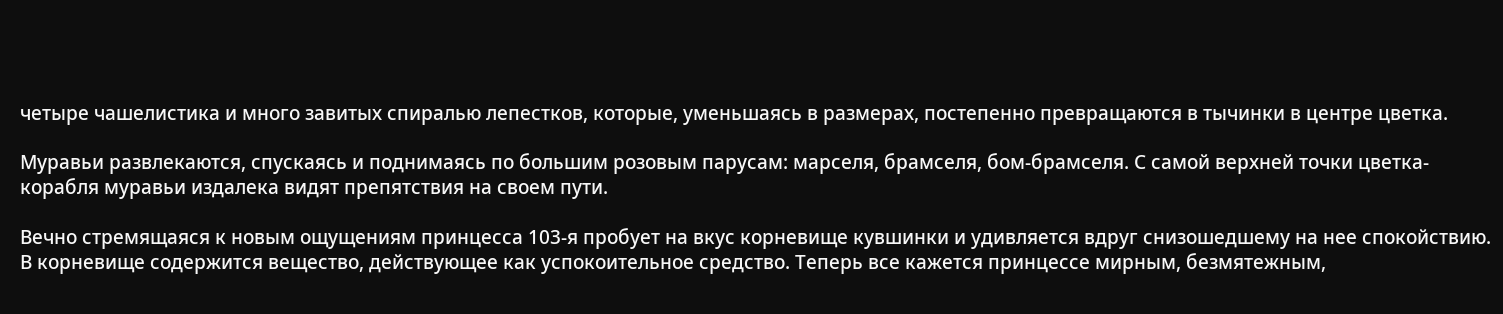четыре чашелистика и много завитых спиралью лепестков, которые, уменьшаясь в размерах, постепенно превращаются в тычинки в центре цветка.

Муравьи развлекаются, спускаясь и поднимаясь по большим розовым парусам: марселя, брамселя, бом-брамселя. С самой верхней точки цветка-корабля муравьи издалека видят препятствия на своем пути.

Вечно стремящаяся к новым ощущениям принцесса 103-я пробует на вкус корневище кувшинки и удивляется вдруг снизошедшему на нее спокойствию. В корневище содержится вещество, действующее как успокоительное средство. Теперь все кажется принцессе мирным, безмятежным,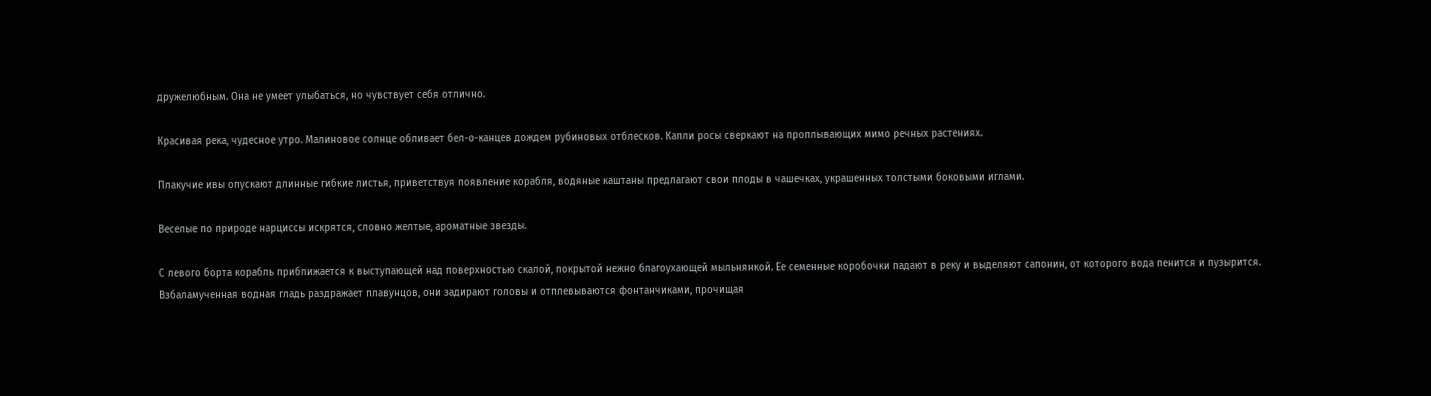дружелюбным. Она не умеет улыбаться, но чувствует себя отлично.

Красивая река, чудесное утро. Малиновое солнце обливает бел-о-канцев дождем рубиновых отблесков. Капли росы сверкают на проплывающих мимо речных растениях.

Плакучие ивы опускают длинные гибкие листья, приветствуя появление корабля, водяные каштаны предлагают свои плоды в чашечках, украшенных толстыми боковыми иглами.

Веселые по природе нарциссы искрятся, словно желтые, ароматные звезды.

С левого борта корабль приближается к выступающей над поверхностью скалой, покрытой нежно благоухающей мыльнянкой. Ее семенные коробочки падают в реку и выделяют сапонин, от которого вода пенится и пузырится. Взбаламученная водная гладь раздражает плавунцов, они задирают головы и отплевываются фонтанчиками, прочищая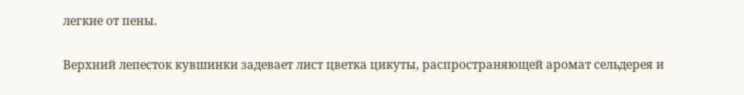легкие от пены.

Верхний лепесток кувшинки задевает лист цветка цикуты, распространяющей аромат сельдерея и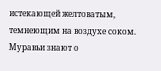истекающей желтоватым, темнеющим на воздухе соком. Муравьи знают о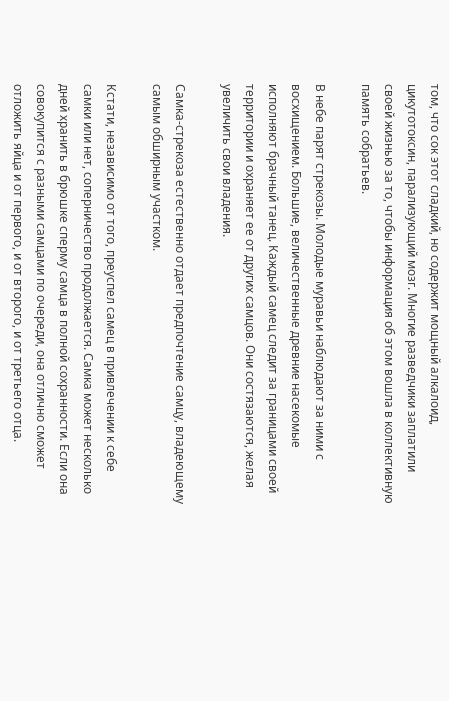том, что сок этот сладкий, но содержит мощный алкалоид, цикутотоксин, парализующий мозг. Многие разведчики заплатили своей жизнью за то, чтобы информация об этом вошла в коллективную память собратьев.

В небе парят стрекозы. Молодые муравьи наблюдают за ними с восхищением. Большие, величественные древние насекомые исполняют брачный танец. Каждый самец следит за границами своей территории и охраняет ее от других самцов. Они состязаются, желая увеличить свои владения.

Самка-стрекоза естественно отдает предпочтение самцу, владеющему самым обширным участком.

Кстати, независимо от того, преуспел самец в привлечении к себе самки или нет, соперничество продолжается. Самка может несколько дней хранить в брюшке сперму самца в полной сохранности. Если она совокупится с разными самцами по очереди, она отлично сможет отложить яйца и от первого, и от второго, и от третьего отца.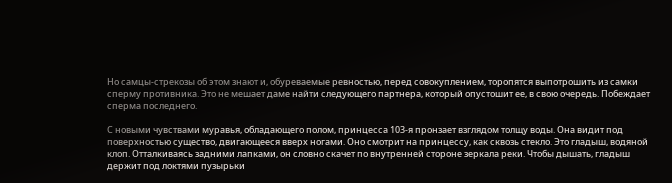Но самцы-стрекозы об этом знают и, обуреваемые ревностью, перед совокуплением, торопятся выпотрошить из самки сперму противника. Это не мешает даме найти следующего партнера, который опустошит ее, в свою очередь. Побеждает сперма последнего.

С новыми чувствами муравья, обладающего полом, принцесса 103-я пронзает взглядом толщу воды. Она видит под поверхностью существо, двигающееся вверх ногами. Оно смотрит на принцессу, как сквозь стекло. Это гладыш, водяной клоп. Отталкиваясь задними лапками, он словно скачет по внутренней стороне зеркала реки. Чтобы дышать, гладыш держит под локтями пузырьки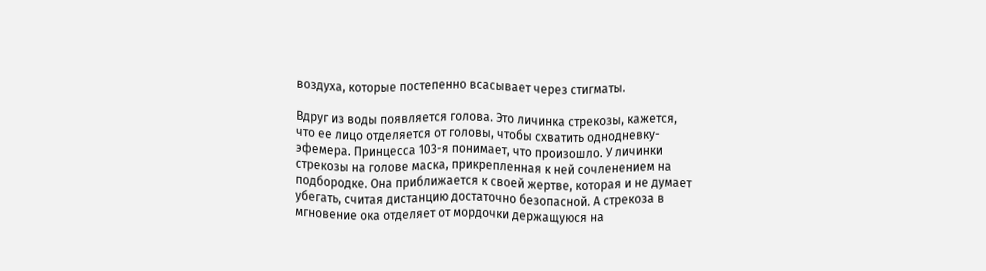воздуха, которые постепенно всасывает через стигматы.

Вдруг из воды появляется голова. Это личинка стрекозы, кажется, что ее лицо отделяется от головы, чтобы схватить однодневку-эфемера. Принцесса 103-я понимает, что произошло. У личинки стрекозы на голове маска, прикрепленная к ней сочленением на подбородке. Она приближается к своей жертве, которая и не думает убегать, считая дистанцию достаточно безопасной. А стрекоза в мгновение ока отделяет от мордочки держащуюся на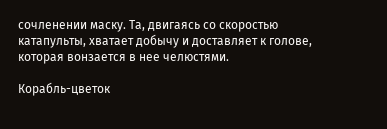сочленении маску. Та, двигаясь со скоростью катапульты, хватает добычу и доставляет к голове, которая вонзается в нее челюстями.

Корабль-цветок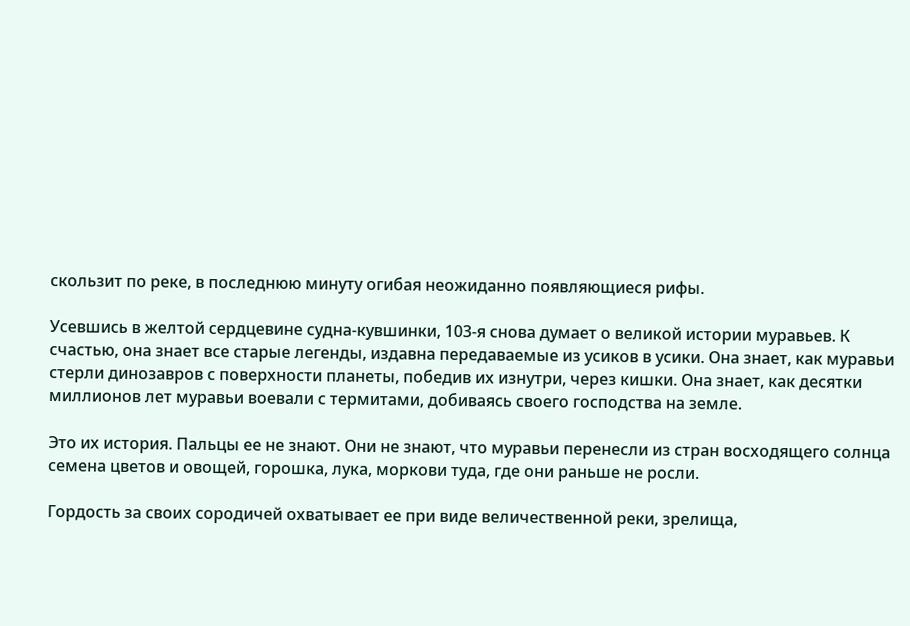скользит по реке, в последнюю минуту огибая неожиданно появляющиеся рифы.

Усевшись в желтой сердцевине судна-кувшинки, 103-я снова думает о великой истории муравьев. К счастью, она знает все старые легенды, издавна передаваемые из усиков в усики. Она знает, как муравьи стерли динозавров с поверхности планеты, победив их изнутри, через кишки. Она знает, как десятки миллионов лет муравьи воевали с термитами, добиваясь своего господства на земле.

Это их история. Пальцы ее не знают. Они не знают, что муравьи перенесли из стран восходящего солнца семена цветов и овощей, горошка, лука, моркови туда, где они раньше не росли.

Гордость за своих сородичей охватывает ее при виде величественной реки, зрелища,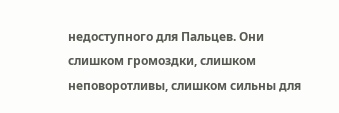недоступного для Пальцев. Они слишком громоздки, слишком неповоротливы, слишком сильны для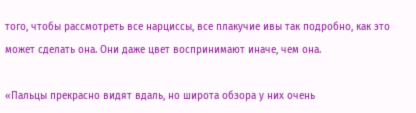того, чтобы рассмотреть все нарциссы, все плакучие ивы так подробно, как это может сделать она. Они даже цвет воспринимают иначе, чем она.

«Пальцы прекрасно видят вдаль, но широта обзора у них очень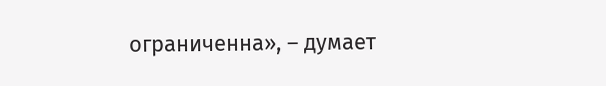ограниченна», – думает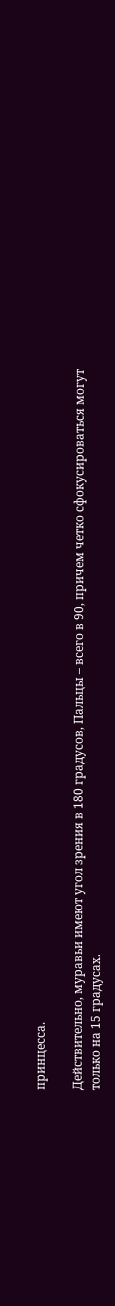принцесса.

Действительно, муравьи имеют угол зрения в 180 градусов, Пальцы – всего в 90, причем четко сфокусироваться могут только на 15 градусах.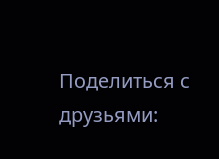Поделиться с друзьями: